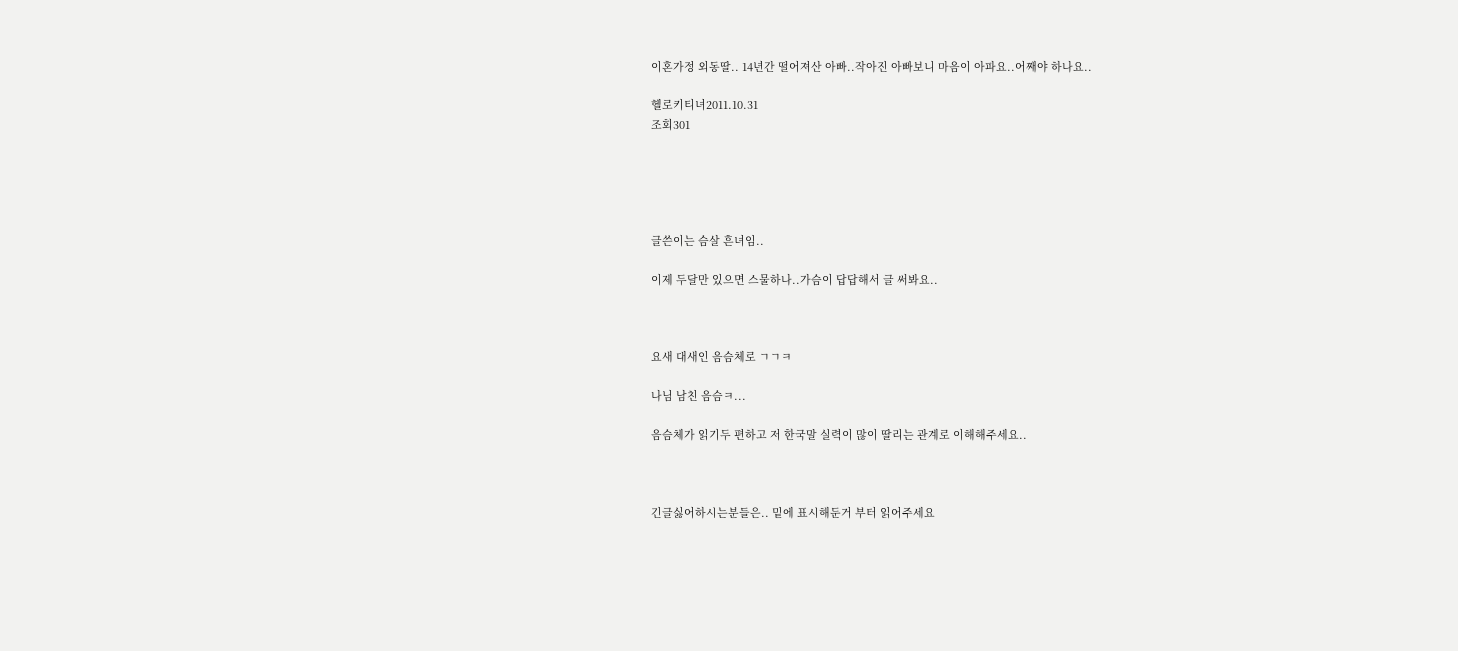이혼가정 외동딸.. 14년간 떨어져산 아빠..작아진 아빠보니 마음이 아파요..어째야 하나요..

헬로키티녀2011.10.31
조회301





글쓴이는 슴살 흔녀임..

이제 두달만 있으면 스물하나..가슴이 답답해서 글 써봐요..



요새 대새인 음슴체로 ㄱㄱㅋ

나님 남친 음슴ㅋ...

음슴체가 읽기두 편하고 저 한국말 실력이 많이 딸리는 관계로 이해해주세요..



긴글싫어하시는분들은.. 밑에 표시해둔거 부터 읽어주세요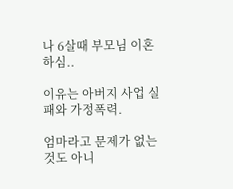나 6살때 부모님 이혼하심..

이유는 아버지 사업 실패와 가정폭력.

엄마라고 문제가 없는것도 아니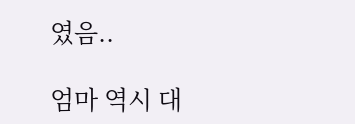였음..

엄마 역시 대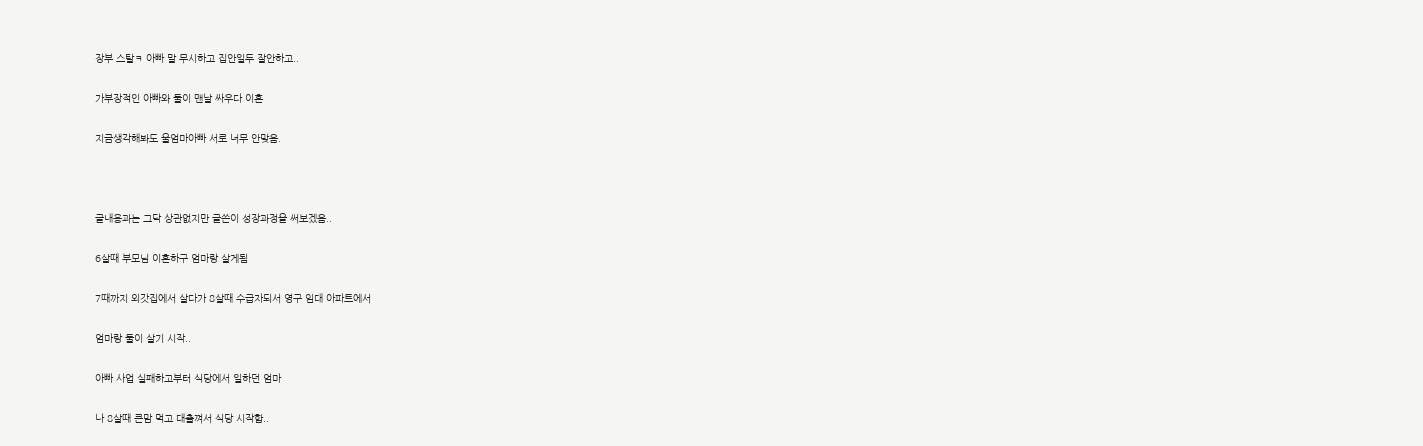장부 스탈ㅋ 아빠 말 무시하고 집안일두 잘안하고..

가부장적인 아빠와 둘이 맨날 싸우다 이혼

지금생각해봐도 울엄마아빠 서로 너무 안맞음.



글내용과는 그닥 상관없지만 글쓴이 성장과정을 써보겠음..

6살때 부모님 이혼하구 엄마랑 살게됨

7때까지 외갓집에서 살다가 8살때 수급자되서 영구 임대 아파트에서

엄마랑 둘이 살기 시작..

아빠 사업 실패하고부터 식당에서 일하던 엄마

나 8살때 큰맘 먹고 대출껴서 식당 시작함..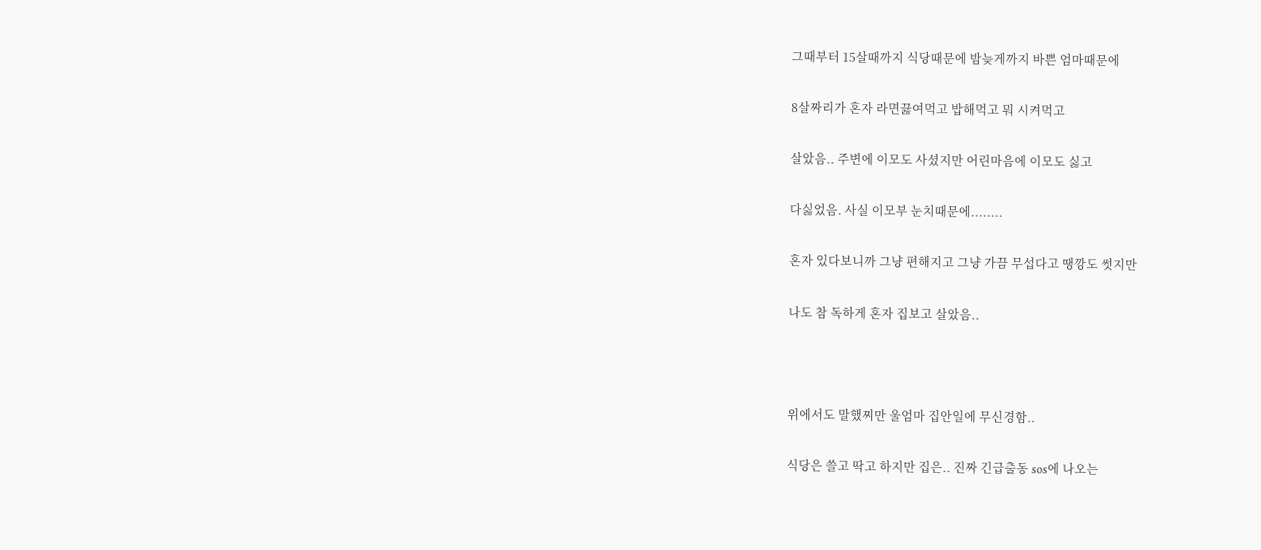그때부터 15살때까지 식당때문에 밤늦게까지 바쁜 엄마때문에

8살짜리가 혼자 라면끓여먹고 밥해먹고 뭐 시켜먹고

살았음.. 주변에 이모도 사셨지만 어린마음에 이모도 싫고

다싫었음. 사실 이모부 눈치때문에........

혼자 있다보니까 그냥 편해지고 그냥 가끔 무섭다고 땡깡도 썻지만

나도 참 독하게 혼자 집보고 살았음..



위에서도 말했찌만 울엄마 집안일에 무신경함..

식당은 쓸고 딱고 하지만 집은.. 진짜 긴급출동 sos에 나오는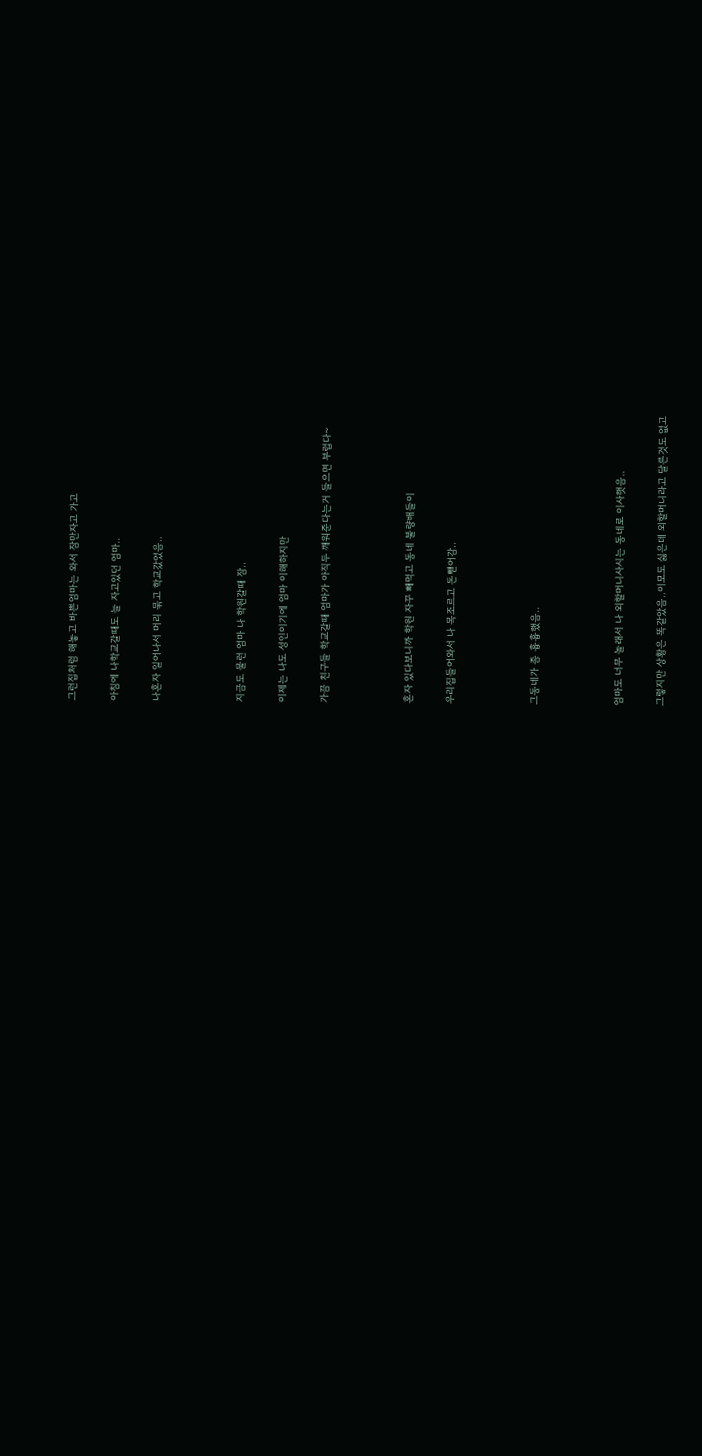그런집처럼 해놓고 바쁜엄마는 와서 잠만자고 가고

아침에 나학교갈때도 늘 자고있던 엄마..

나혼자 일어나서 머리 묶고 학교갔었음..



지금도 물런 엄마 나 학원갈때 잠..

이제는 나도 성인이기에 엄마 이해하지만

가끔 친구들 학교갈때 엄마가 아직두 깨워준다는거 들으면 부럽다~



혼자 있다보니까 학원 자꾸 빼먹고 동네 불량배들이

우리집들어와서 나 목조르고 돈뺃어감..



그동네가 좀 흉흉했음..



엄마도 너무 놀래서 나 외할머니사시는 동네로 이사햇음..

그렇지만 상황은 똑같았음..이모도 싫은데 외할머니라고 달른것도 없고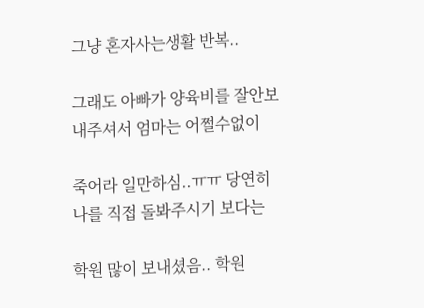그냥 혼자사는생활 반복..

그래도 아빠가 양육비를 잘안보내주셔서 엄마는 어쩔수없이

죽어라 일만하심..ㅠㅠ 당연히 나를 직접 돌봐주시기 보다는

학원 많이 보내셨음.. 학원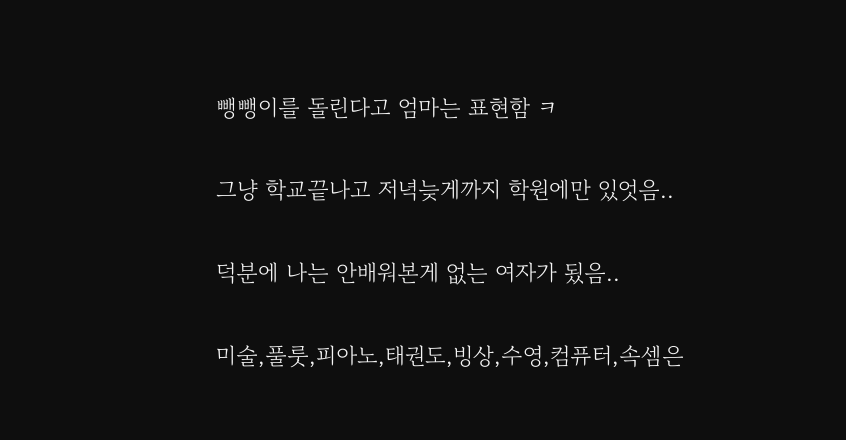뺑뺑이를 돌린다고 엄마는 표현함 ㅋ

그냥 학교끝나고 저녁늦게까지 학원에만 있엇음..

덕분에 나는 안배워본게 없는 여자가 됬음..

미술,풀룻,피아노,태권도,빙상,수영,컴퓨터,속셈은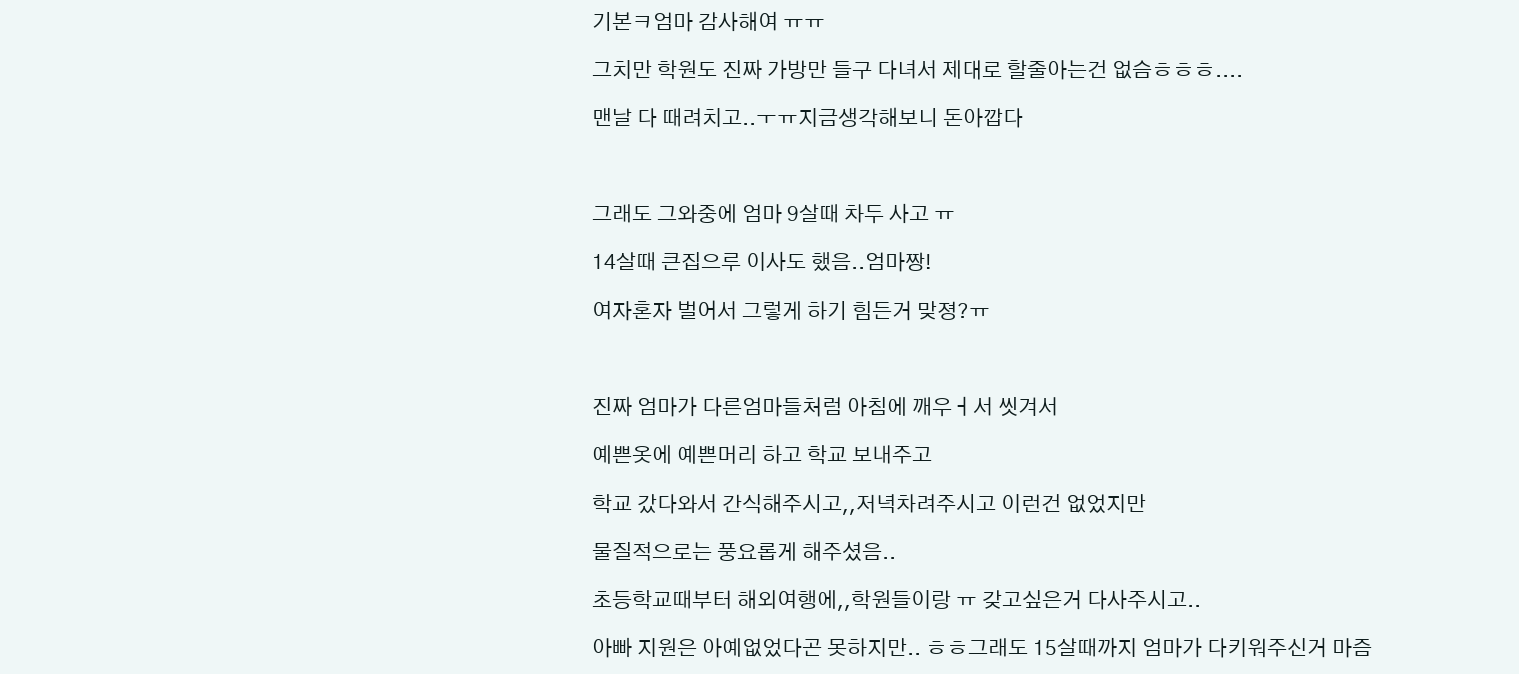기본ㅋ엄마 감사해여 ㅠㅠ

그치만 학원도 진짜 가방만 들구 다녀서 제대로 할줄아는건 없슴ㅎㅎㅎ....

맨날 다 때려치고..ㅜㅠ지금생각해보니 돈아깝다



그래도 그와중에 엄마 9살때 차두 사고 ㅠ

14살때 큰집으루 이사도 했음..엄마짱!

여자혼자 벌어서 그렇게 하기 힘든거 맞졍?ㅠ



진짜 엄마가 다른엄마들처럼 아침에 깨우ㅓ서 씻겨서

예쁜옷에 예쁜머리 하고 학교 보내주고

학교 갔다와서 간식해주시고,,저녁차려주시고 이런건 없었지만

물질적으로는 풍요롭게 해주셨음..

초등학교때부터 해외여행에,,학원들이랑 ㅠ 갖고싶은거 다사주시고..

아빠 지원은 아예없었다곤 못하지만.. ㅎㅎ그래도 15살때까지 엄마가 다키워주신거 마즘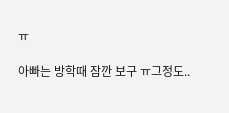ㅠ

아빠는 방학때 잠깐 보구 ㅠ그정도..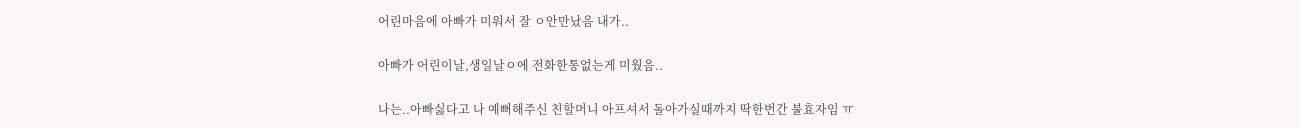어린마음에 아빠가 미워서 잘 ㅇ안만났음 내가..

아빠가 어린이날,생일날ㅇ에 전화한통없는게 미웠음..

나는..아빠싫다고 나 예뻐해주신 친할머니 아프셔서 돌아가실때까지 딱한번간 불효자임 ㅠ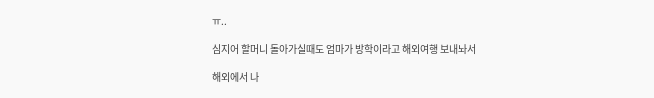ㅠ..

심지어 할머니 돌아가실때도 엄마가 방학이라고 해외여행 보내놔서

해외에서 나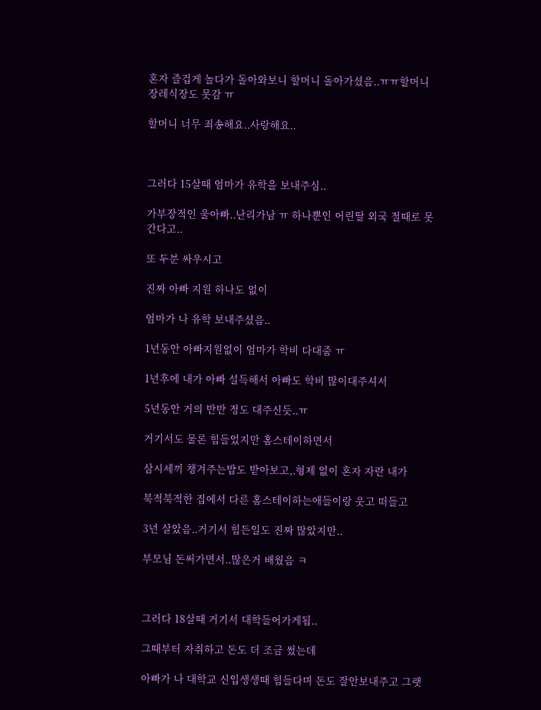혼자 즐겁게 놀다가 돌아와보니 할머니 돌아가셨음..ㅠㅠ할머니 장레식장도 못감 ㅠ

할머니 너무 죄송해요..사랑해요..



그러다 15살때 엄마가 유학을 보내주심..

가부장적인 울아빠..난리가남 ㅠ 하나뿐인 어린딸 외국 절때로 못간다고..

또 두분 싸우시고

진짜 아빠 지원 하나도 없이

엄마가 나 유학 보내주셨음..

1년동안 아빠지원없이 엄마가 학비 다대줌 ㅠ

1년후에 내가 아빠 설득해서 아빠도 학비 많이대주셔서

5년동안 거의 반반 정도 대주신듯..ㅠ

거기서도 물론 힘들었지만 홈스테이하면서

삼시세끼 챙겨주는밥도 받아보고,.형제 없이 혼자 자란 내가

북적북적한 집에서 다른 홈스테이하는애들이랑 웃고 떠들고

3년 살았음..거기서 힘든일도 진짜 많았지만..

부모님 돈써가면서..많은거 배웠음 ㅋ



그러다 18살때 거기서 대학들어가게됨..

그때부터 자취하고 돈도 더 조금 썼는데

아빠가 나 대학교 신입생생때 힘들다며 돈도 잘안보내주고 그랫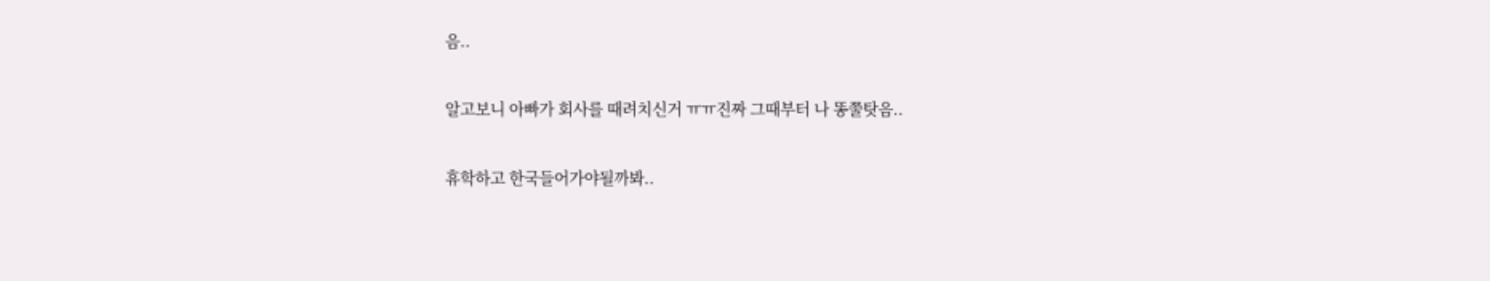음..

알고보니 아빠가 회사를 때려치신거 ㅠㅠ진짜 그때부터 나 똥쭐탓음..

휴학하고 한국들어가야될까봐..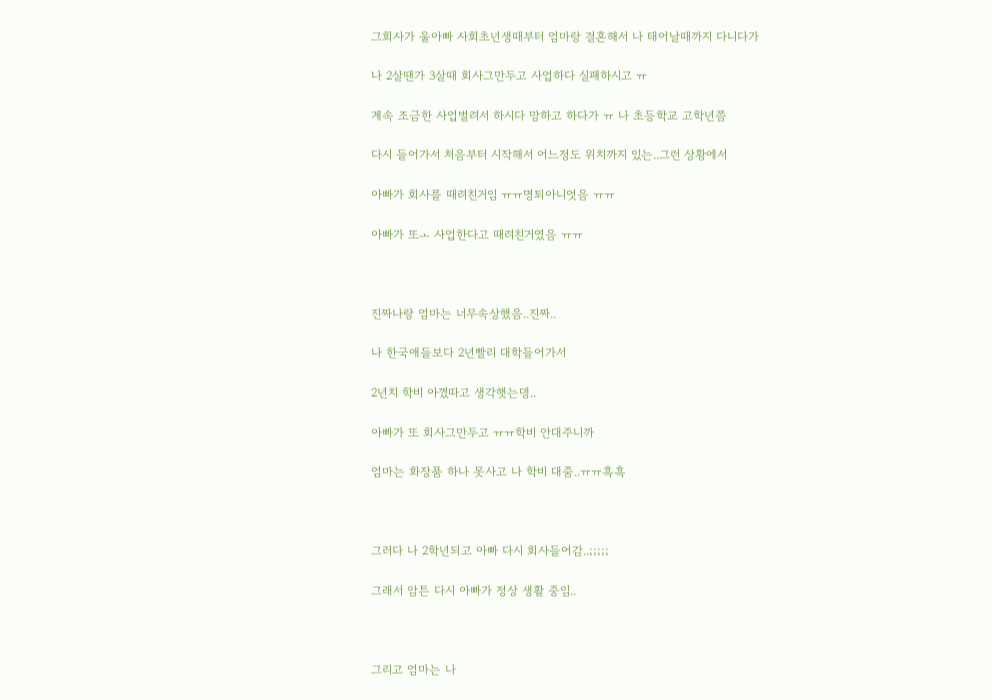그회사가 울아빠 사회초년생때부터 엄마랑 결혼해서 나 태어날때까지 다니다가

나 2살땐가 3살때 회사그만두고 사업하다 실패하시고 ㅠ

계속 조금한 사업벌려서 하시다 망하고 하다가 ㅠ 나 초등학교 고학년쯤

다시 들어가서 처음부터 시작해서 어느정도 위치까지 있는..그런 상황에서

아빠가 회사를 때려친거임 ㅠㅠ명퇴아니엇음 ㅠㅠ

아빠가 또ㅗ 사업한다고 때려친거였음 ㅠㅠ



진짜나랑 엄마는 너무속상했음..진짜..

나 한국애들보다 2년빨리 대학들어가서

2년치 학비 아꼈따고 생각햇는뎅..

아빠가 또 회사그만두고 ㅠㅠ학비 안대주니까

엄마는 화장품 하나 못사고 나 학비 대줌..ㅠㅠ흑흑



그러다 나 2학년되고 아빠 다시 회사들어감..;;;;;

그래서 암튼 다시 아빠가 정상 생활 중임..



그리고 엄마는 나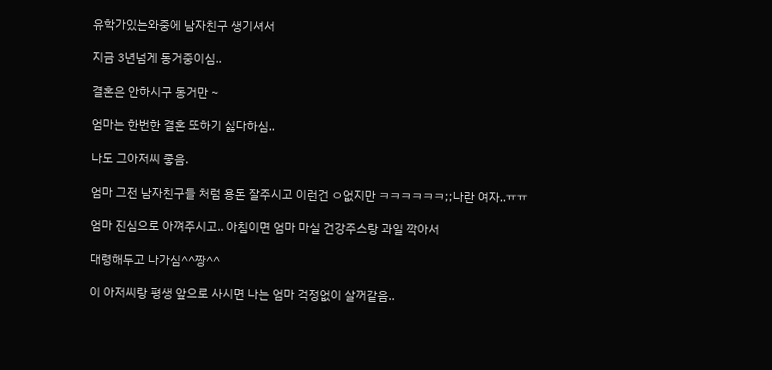유학가있는와중에 남자친구 생기셔서

지금 3년넘게 동거중이심..

결혼은 안하시구 동거만 ~

엄마는 한번한 결혼 또하기 싫다하심..

나도 그아저씨 좋음.

엄마 그전 남자친구들 처럼 용돈 잘주시고 이런건 ㅇ없지만 ㅋㅋㅋㅋㅋㅋ;;나란 여자..ㅠㅠ

엄마 진심으로 아껴주시고.. 아침이면 엄마 마실 건강주스랑 과일 깍아서

대령해두고 나가심^^짱^^

이 아저씨랑 평생 앞으로 사시면 나는 엄마 걱정없이 살꺼같음..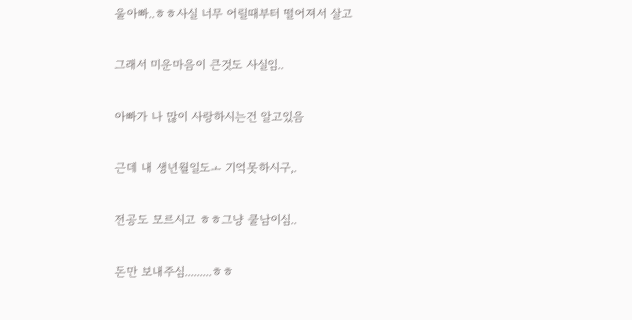울아빠..ㅎㅎ사실 너무 어릴때부터 떨어져서 살고

그래서 미운마음이 큰것도 사실임..

아빠가 나 많이 사랑하시는건 알고있음

근데 내 생년월일도ㅗ 기억못하시구,.

전공도 모르시고 ㅎㅎ그냥 쿨남이심..

돈만 보내주심.........ㅎㅎ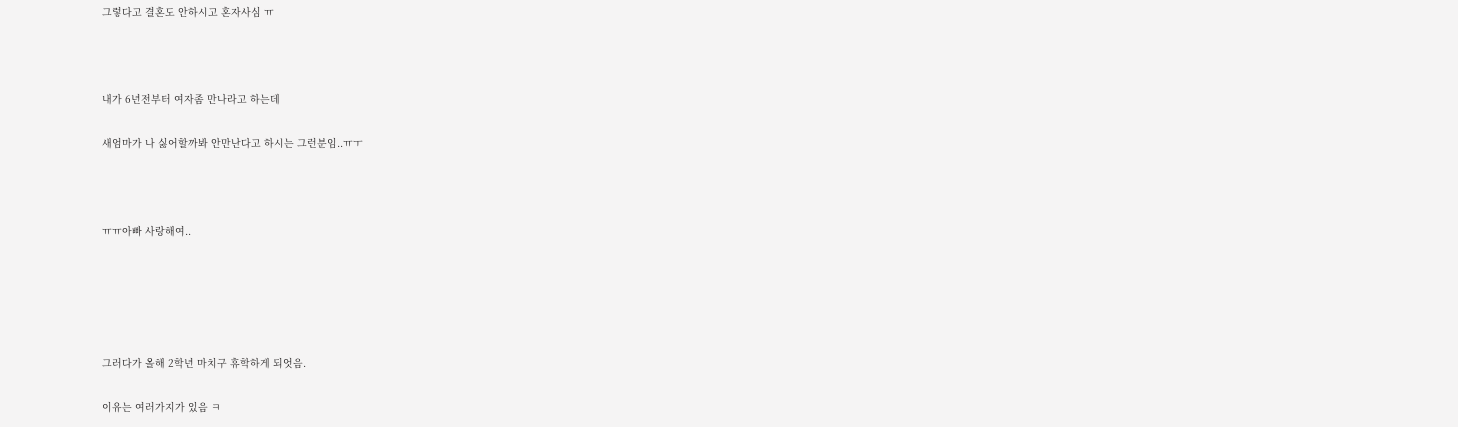그렇다고 결혼도 안하시고 혼자사심 ㅠ



내가 6년전부터 여자좀 만나라고 하는데

새엄마가 나 싫어할까봐 안만난다고 하시는 그런분임..ㅠㅜ



ㅠㅠ아빠 사랑해여..





그러다가 올해 2학년 마치구 휴학하게 되엇음.

이유는 여러가지가 있음 ㅋ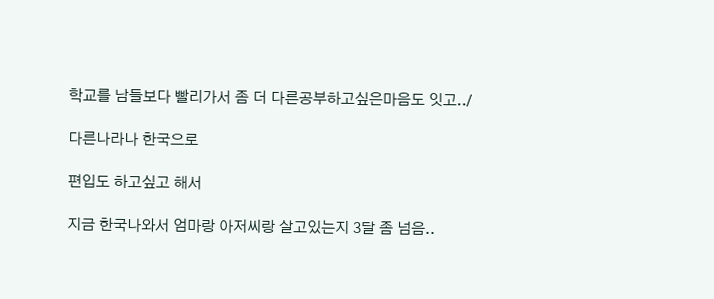학교를 남들보다 빨리가서 좀 더 다른공부하고싶은마음도 잇고../

다른나라나 한국으로

편입도 하고싶고 해서

지금 한국나와서 엄마랑 아저씨랑 살고있는지 3달 좀 넘음..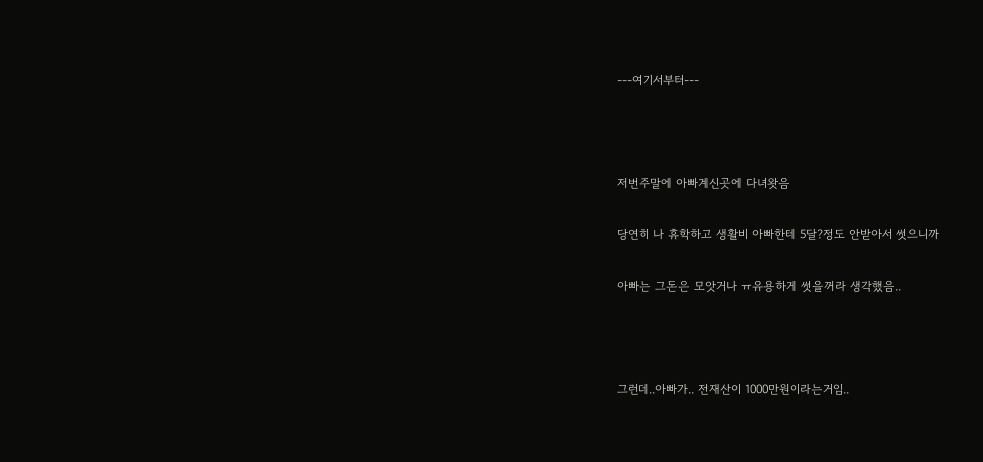---여기서부터---



저번주말에 아빠계신곳에 다녀왓음

당연히 나 휴학하고 생활비 아빠한테 5달?정도 안받아서 썻으니까

아빠는 그돈은 모앗거나 ㅠ유용하게 썻을꺼라 생각했음..



그런데..아빠가.. 전재산이 1000만원이라는거임..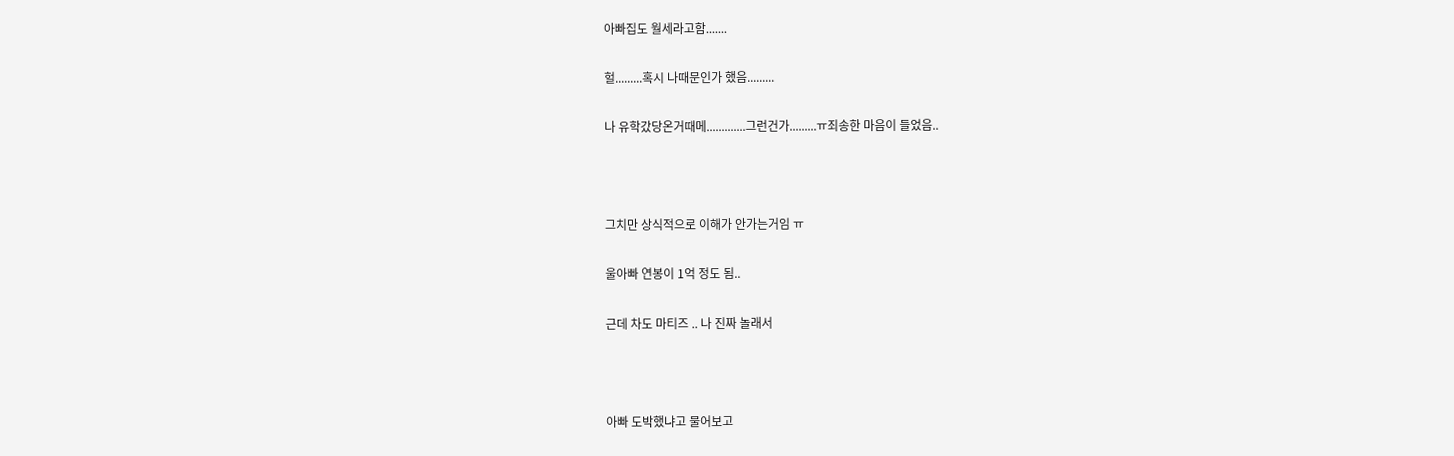아빠집도 월세라고함.......

헐.........혹시 나때문인가 했음.........

나 유학갔당온거때메.............그런건가.........ㅠ죄송한 마음이 들었음..



그치만 상식적으로 이해가 안가는거임 ㅠ

울아빠 연봉이 1억 정도 됨..

근데 차도 마티즈 .. 나 진짜 놀래서



아빠 도박했냐고 물어보고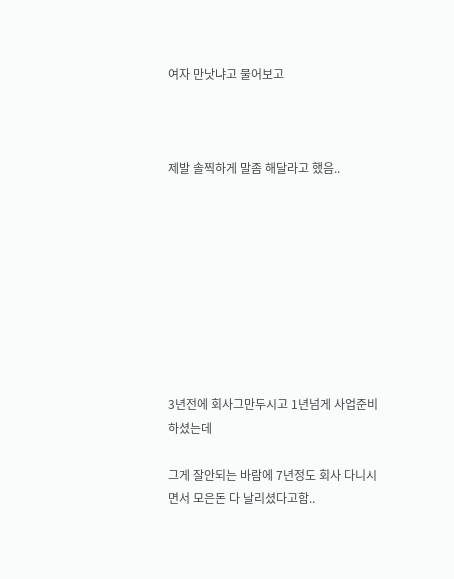여자 만낫냐고 물어보고



제발 솔찍하게 말좀 해달라고 했음..









3년전에 회사그만두시고 1년넘게 사업준비하셨는데

그게 잘안되는 바람에 7년정도 회사 다니시면서 모은돈 다 날리셨다고함..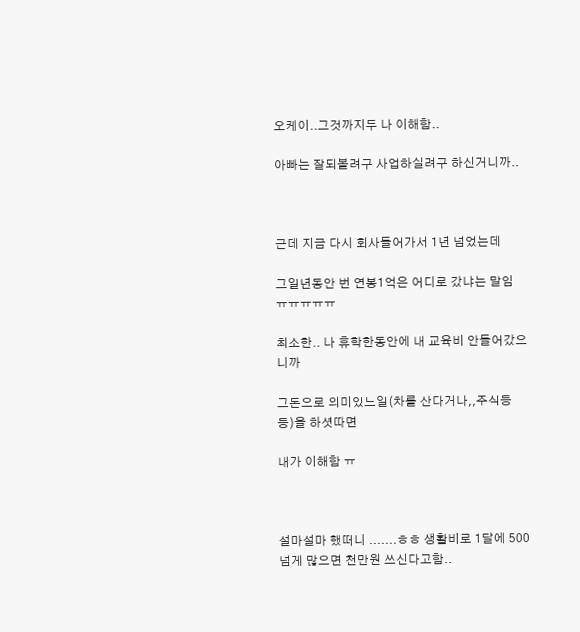오케이..그것까지두 나 이해함..

아빠는 잘되볼려구 사업하실려구 하신거니까..



근데 지금 다시 회사들어가서 1년 넘었는데

그일년동안 번 연봉1억은 어디로 갔냐는 말임 ㅠㅠㅠㅠㅠ

최소한.. 나 휴학한동안에 내 교육비 안들어갔으니까

그돈으로 의미있느일(차를 산다거나,,주식등등)을 하셧따면

내가 이해함 ㅠ



설마설마 했떠니 .......ㅎㅎ 생활비로 1달에 500넘게 많으면 천만원 쓰신다고함..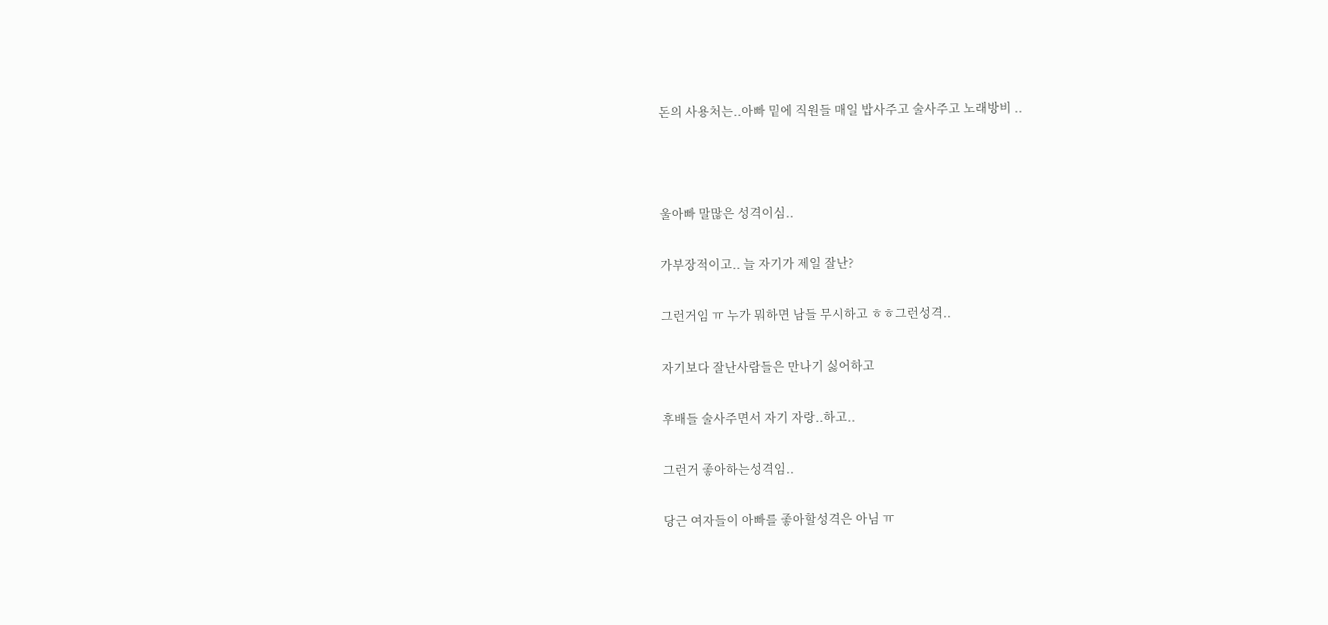돈의 사용처는..아빠 밑에 직원들 매일 밥사주고 술사주고 노래방비 ..



울아빠 말많은 성격이심..

가부장적이고.. 늘 자기가 제일 잘난?

그런거임 ㅠ 누가 뭐하면 남들 무시하고 ㅎㅎ그런성격..

자기보다 잘난사람들은 만나기 싫어하고

후배들 술사주면서 자기 자랑..하고..

그런거 좋아하는성격임..

당근 여자들이 아빠를 좋아할성격은 아님 ㅠ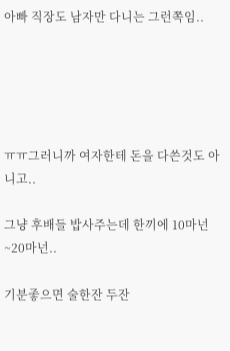아빠 직장도 남자만 다니는 그런쪽임..





ㅠㅠ그러니까 여자한테 돈을 다쓴것도 아니고..

그냥 후배들 밥사주는데 한끼에 10마넌~20마넌..

기분좋으면 술한잔 두잔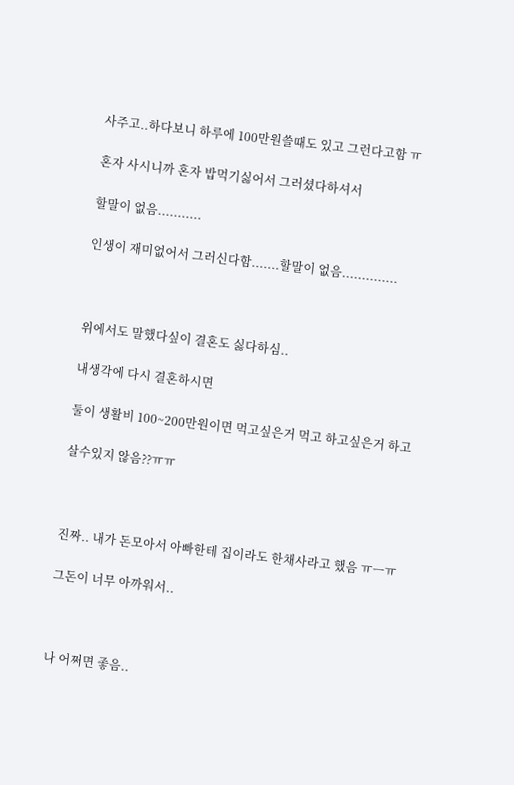사주고..하다보니 하루에 100만원쓸때도 있고 그런다고함 ㅠ

혼자 사시니까 혼자 밥먹기싫어서 그러셨다하셔서

할말이 없음...........

인생이 재미없어서 그러신다함.......할말이 없음..............



위에서도 말했다싶이 결혼도 싫다하심..

내생각에 다시 결혼하시면

둘이 생활비 100~200만원이면 먹고싶은거 먹고 하고싶은거 하고

살수있지 않음??ㅠㅠ



진짜.. 내가 돈모아서 아빠한테 집이라도 한채사라고 했음 ㅠㅡㅠ

그돈이 너무 아까워서..



나 어쩌면 좋음..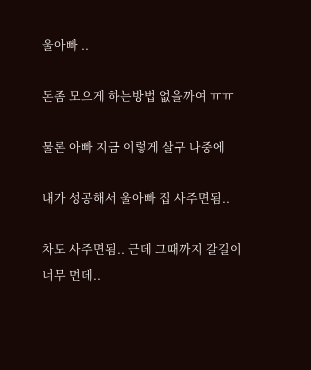울아빠 ..

돈좀 모으게 하는방법 없을까여 ㅠㅠ

물론 아빠 지금 이렇게 살구 나중에

내가 성공해서 울아빠 집 사주면됨..

차도 사주면됨.. 근데 그때까지 갈길이 너무 먼데..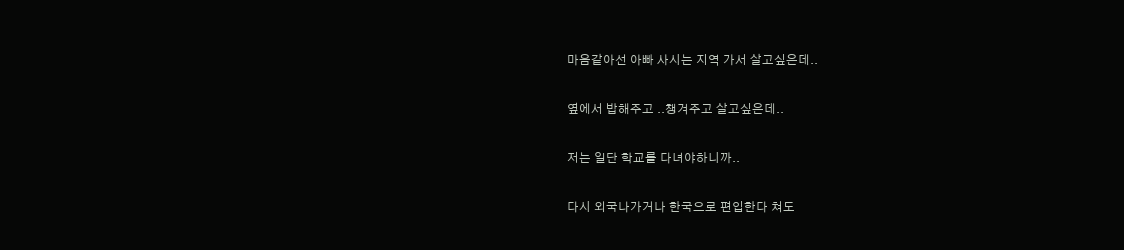마음같아선 아빠 사시는 지역 가서 살고싶은데..

옆에서 밥해주고 ..챙겨주고 살고싶은데..

저는 일단 학교를 다녀야하니까..

다시 외국나가거나 한국으로 편입한다 쳐도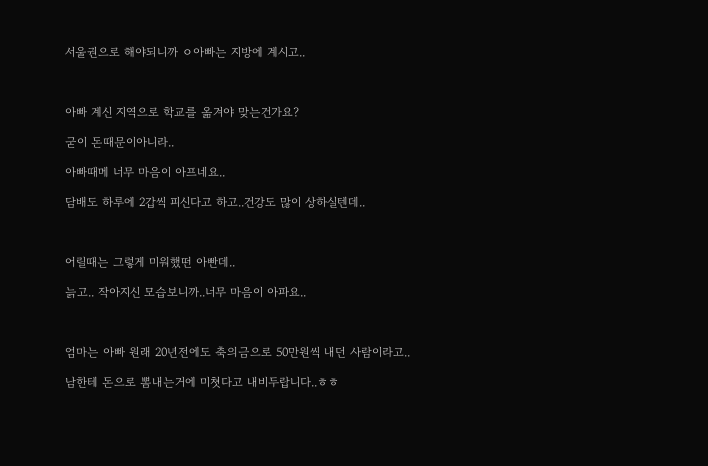서울권으로 해야되니까 ㅇ아빠는 지방에 계시고..



아빠 계신 지역으로 학교를 옮겨야 맞는건가요?

굳이 돈때문이아니라..

아빠때메 너무 마음이 아프네요..

담배도 하루에 2갑씩 피신다고 하고..건강도 많이 상하실텐데..



어릴때는 그렇게 미워했떤 아빤데..

늙고.. 작아지신 모습보니까..너무 마음이 아파요..



엄마는 아빠 원래 20년전에도 축의금으로 50만원씩 내던 사람이라고..

남한테 돈으로 뽐내는거에 미쳣다고 내비두랍니다..ㅎㅎ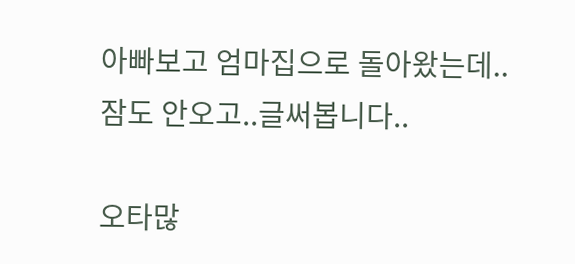아빠보고 엄마집으로 돌아왔는데.. 잠도 안오고..글써봅니다..

오타많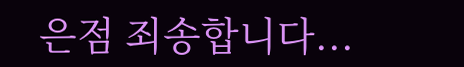은점 죄송합니다...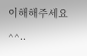이해해주세요^^..